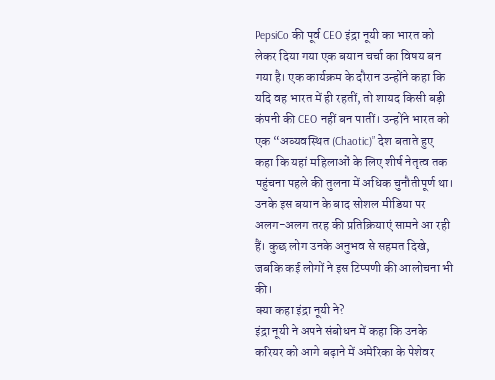PepsiCo की पूर्व CEO इंद्रा नूयी का भारत को लेकर दिया गया एक बयान चर्चा का विषय बन गया है। एक कार्यक्रम के दौरान उन्होंने कहा कि यदि वह भारत में ही रहतीं, तो शायद किसी बड़ी कंपनी की CEO नहीं बन पातीं। उन्होंने भारत को एक “अव्यवस्थित (Chaotic)” देश बताते हुए कहा कि यहां महिलाओं के लिए शीर्ष नेतृत्व तक पहुंचना पहले की तुलना में अधिक चुनौतीपूर्ण था।
उनके इस बयान के बाद सोशल मीडिया पर अलग-अलग तरह की प्रतिक्रियाएं सामने आ रही हैं। कुछ लोग उनके अनुभव से सहमत दिखे, जबकि कई लोगों ने इस टिप्पणी की आलोचना भी की।
क्या कहा इंद्रा नूयी ने?
इंद्रा नूयी ने अपने संबोधन में कहा कि उनके करियर को आगे बढ़ाने में अमेरिका के पेशेवर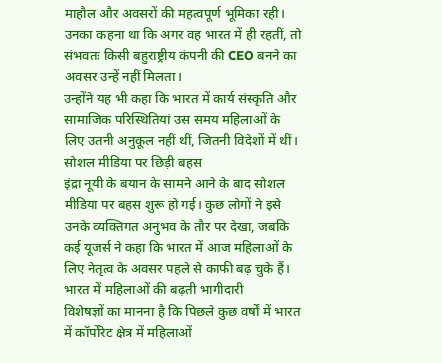माहौल और अवसरों की महत्वपूर्ण भूमिका रही। उनका कहना था कि अगर वह भारत में ही रहतीं, तो संभवतः किसी बहुराष्ट्रीय कंपनी की CEO बनने का अवसर उन्हें नहीं मिलता।
उन्होंने यह भी कहा कि भारत में कार्य संस्कृति और सामाजिक परिस्थितियां उस समय महिलाओं के लिए उतनी अनुकूल नहीं थीं, जितनी विदेशों में थीं।
सोशल मीडिया पर छिड़ी बहस
इंद्रा नूयी के बयान के सामने आने के बाद सोशल मीडिया पर बहस शुरू हो गई। कुछ लोगों ने इसे उनके व्यक्तिगत अनुभव के तौर पर देखा, जबकि कई यूजर्स ने कहा कि भारत में आज महिलाओं के लिए नेतृत्व के अवसर पहले से काफी बढ़ चुके हैं।
भारत में महिलाओं की बढ़ती भागीदारी
विशेषज्ञों का मानना है कि पिछले कुछ वर्षों में भारत में कॉर्पोरेट क्षेत्र में महिलाओं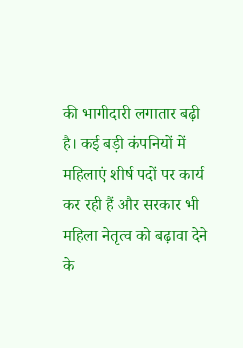की भागीदारी लगातार बढ़ी है। कई बड़ी कंपनियों में महिलाएं शीर्ष पदों पर कार्य कर रही हैं और सरकार भी महिला नेतृत्व को बढ़ावा देने के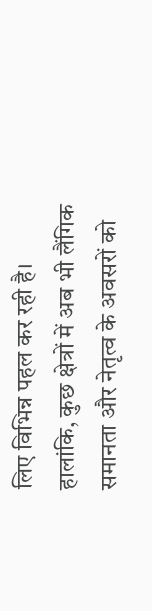लिए विभिन्न पहल कर रही है।
हालांकि, कुछ क्षेत्रों में अब भी लैंगिक समानता और नेतृत्व के अवसरों को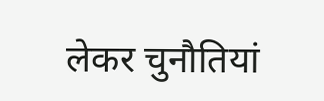लेकर चुनौतियां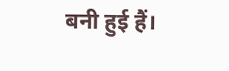बनी हुई हैं।